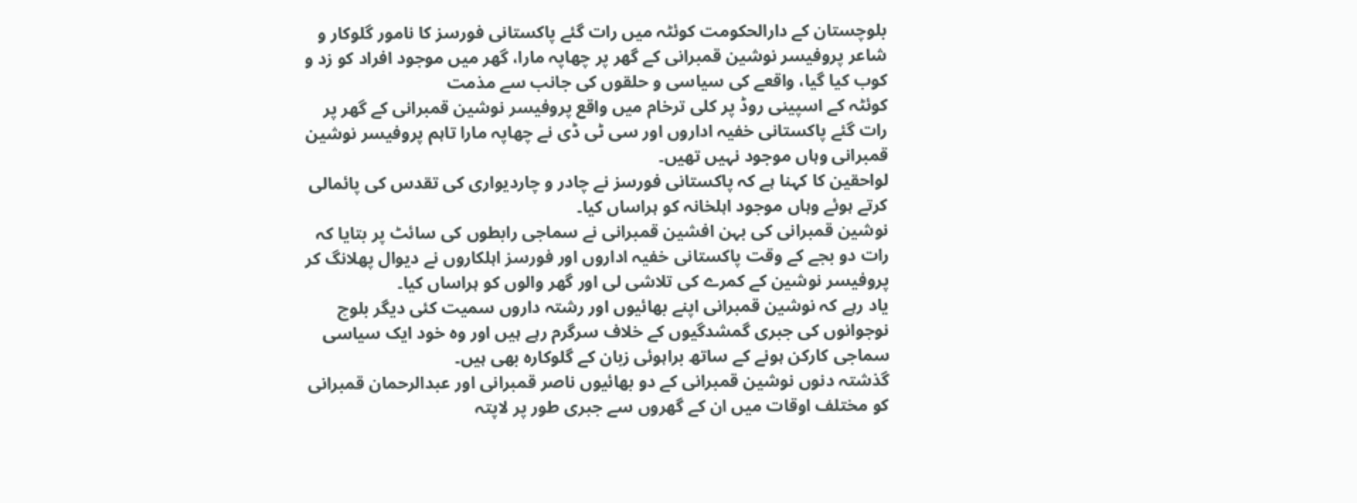بلوچستان کے دارالحکومت کوئٹہ میں رات گئے پاکستانی فورسز کا نامور گلوکار و شاعر پروفیسر نوشین قمبرانی کے گھر پر چھاپہ مارا، گھر میں موجود افراد کو زد و کوب کیا گیا، واقعے کی سیاسی و حلقوں کی جانب سے مذمت
کوئٹہ کے اسپینی روڈ پر کلی ترخام میں واقع پروفیسر نوشین قمبرانی کے گھر پر رات گئے پاکستانی خفیہ اداروں اور سی ٹی ڈی نے چھاپہ مارا تاہم پروفیسر نوشین قمبرانی وہاں موجود نہیں تھیں۔
لواحقین کا کہنا ہے کہ پاکستانی فورسز نے چادر و چاردیواری کی تقدس کی پائمالی کرتے ہوئے وہاں موجود اہلخانہ کو ہراساں کیا۔
نوشین قمبرانی کی بہن افشین قمبرانی نے سماجی رابطوں کی سائٹ پر بتایا کہ رات دو بجے کے وقت پاکستانی خفیہ اداروں اور فورسز اہلکاروں نے دیوال پھلانگ کر پروفیسر نوشین کے کمرے کی تلاشی لی اور گھر والوں کو ہراساں کیا۔
یاد رہے کہ نوشین قمبرانی اپنے بھائیوں اور رشتہ داروں سمیت کئی دیگر بلوچ نوجوانوں کی جبری گمشدگیوں کے خلاف سرگرم رہے ہیں اور وہ خود ایک سیاسی سماجی کارکن ہونے کے ساتھ براہوئی زبان کے گلوکارہ بھی ہیں۔
گذشتہ دنوں نوشین قمبرانی کے دو بھائیوں ناصر قمبرانی اور عبدالرحمان قمبرانی کو مختلف اوقات میں ان کے گھروں سے جبری طور پر لاپتہ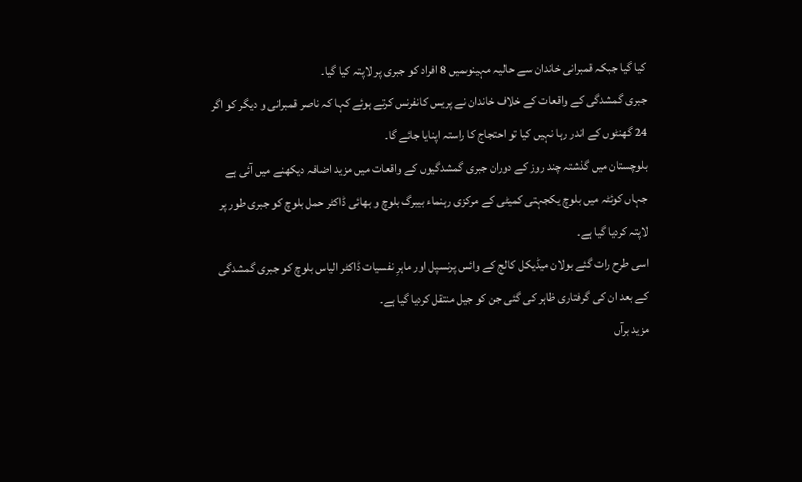کیا گیا جبکہ قمبرانی خاندان سے حالیہ مہینوںمیں 8 افراد کو جبری پر لاپتہ کیا گیا۔
جبری گمشدگی کے واقعات کے خلاف خاندان نے پریس کانفرنس کرتے ہوئے کہا کہ ناصر قمبرانی و دیگر کو اگر 24 گھنٹوں کے اندر رہا نہیں کیا تو احتجاج کا راستہ اپنایا جائے گا۔
بلوچستان میں گذشتہ چند روز کے دوران جبری گمشدگیوں کے واقعات میں مزید اضافہ دیکھنے میں آئی ہے جہاں کوئٹہ میں بلوچ یکجہتی کمیٹی کے مرکزی رہنماء بیبرگ بلوچ و بھائی ڈاکٹر حمل بلوچ کو جبری طور پر لاپتہ کردیا گیا ہے۔
اسی طرح رات گئے بولان میڈیکل کالج کے وائس پرنسپل اور ماہرِ نفسیات ڈاکٹر الیاس بلوچ کو جبری گمشدگی کے بعد ان کی گرفتاری ظاہر کی گئی جن کو جیل منتقل کردیا گیا ہے۔
مزید برآں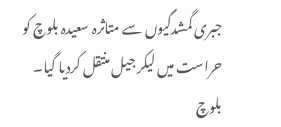جبری گمشدگیوں سے متاثرہ سعیدہ بلوچ کو حراست میں لیکر جیل منتقل کردیا گیا۔
بلوچ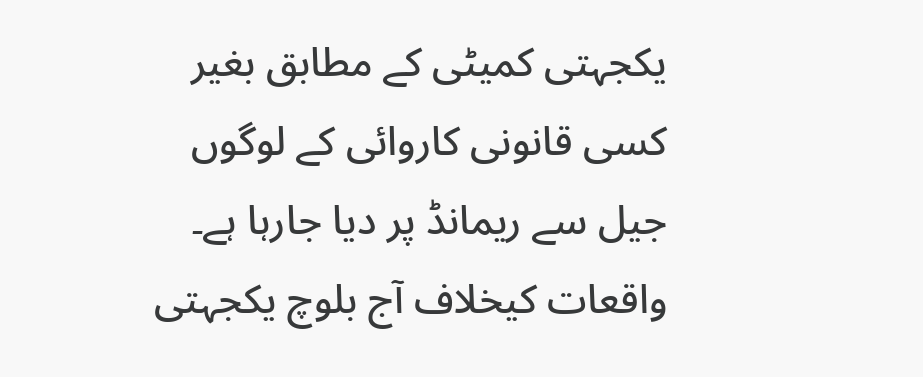یکجہتی کمیٹی کے مطابق بغیر کسی قانونی کاروائی کے لوگوں جیل سے ریمانڈ پر دیا جارہا ہے۔ واقعات کیخلاف آج بلوچ یکجہتی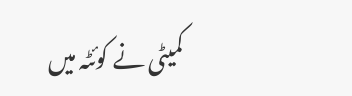کمیٹی نے کوئٹہ میں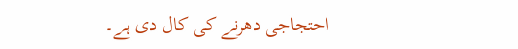احتجاجی دھرنے کی کال دی ہے۔